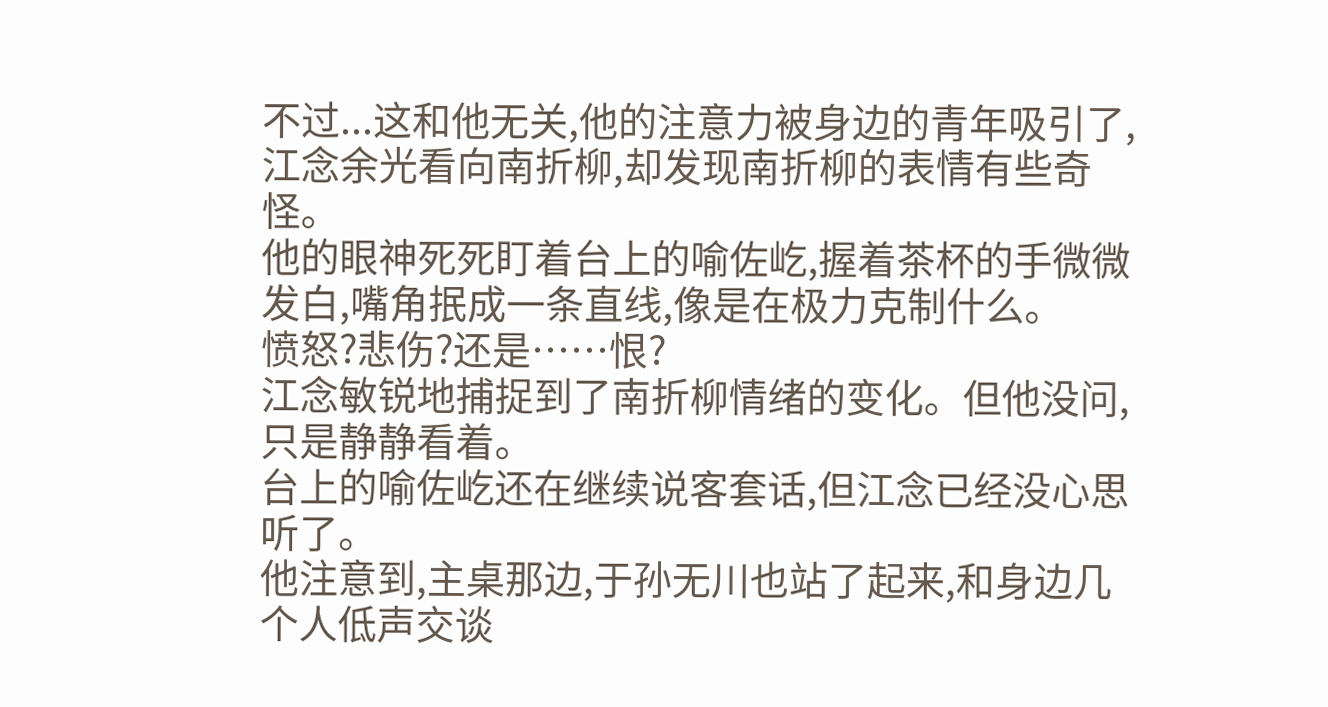不过...这和他无关,他的注意力被身边的青年吸引了,江念余光看向南折柳,却发现南折柳的表情有些奇怪。
他的眼神死死盯着台上的喻佐屹,握着茶杯的手微微发白,嘴角抿成一条直线,像是在极力克制什么。
愤怒?悲伤?还是……恨?
江念敏锐地捕捉到了南折柳情绪的变化。但他没问,只是静静看着。
台上的喻佐屹还在继续说客套话,但江念已经没心思听了。
他注意到,主桌那边,于孙无川也站了起来,和身边几个人低声交谈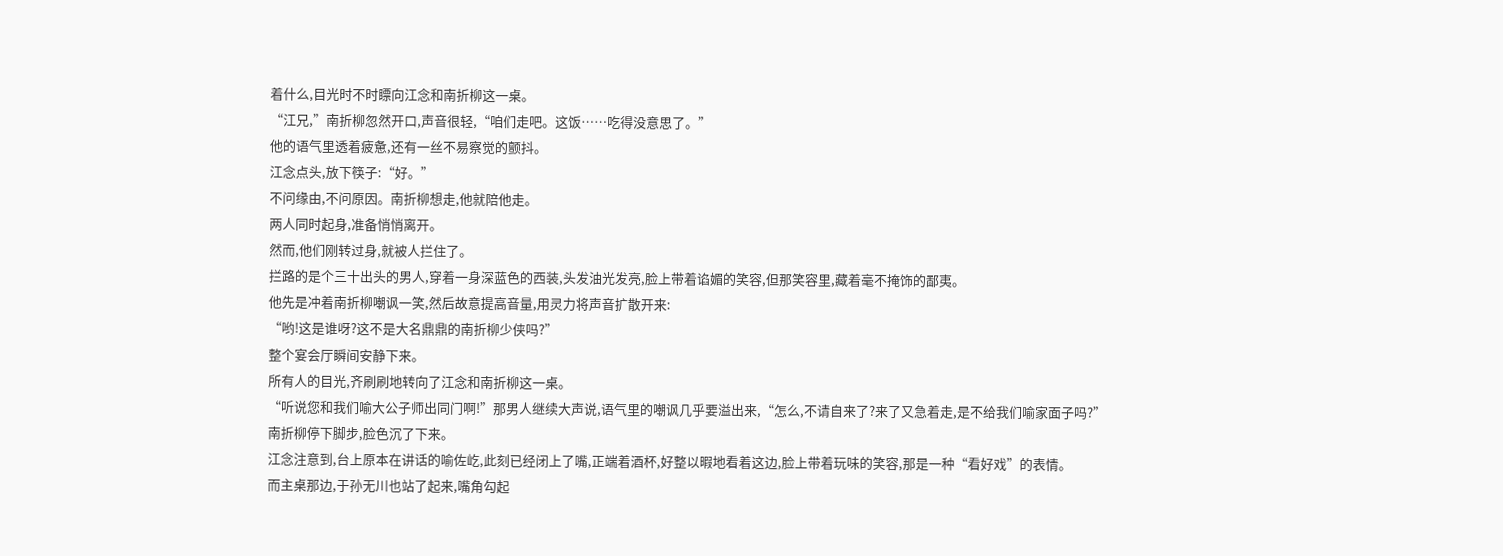着什么,目光时不时瞟向江念和南折柳这一桌。
“江兄,”南折柳忽然开口,声音很轻,“咱们走吧。这饭……吃得没意思了。”
他的语气里透着疲惫,还有一丝不易察觉的颤抖。
江念点头,放下筷子:“好。”
不问缘由,不问原因。南折柳想走,他就陪他走。
两人同时起身,准备悄悄离开。
然而,他们刚转过身,就被人拦住了。
拦路的是个三十出头的男人,穿着一身深蓝色的西装,头发油光发亮,脸上带着谄媚的笑容,但那笑容里,藏着毫不掩饰的鄙夷。
他先是冲着南折柳嘲讽一笑,然后故意提高音量,用灵力将声音扩散开来:
“哟!这是谁呀?这不是大名鼎鼎的南折柳少侠吗?”
整个宴会厅瞬间安静下来。
所有人的目光,齐刷刷地转向了江念和南折柳这一桌。
“听说您和我们喻大公子师出同门啊!”那男人继续大声说,语气里的嘲讽几乎要溢出来,“怎么,不请自来了?来了又急着走,是不给我们喻家面子吗?”
南折柳停下脚步,脸色沉了下来。
江念注意到,台上原本在讲话的喻佐屹,此刻已经闭上了嘴,正端着酒杯,好整以暇地看着这边,脸上带着玩味的笑容,那是一种“看好戏”的表情。
而主桌那边,于孙无川也站了起来,嘴角勾起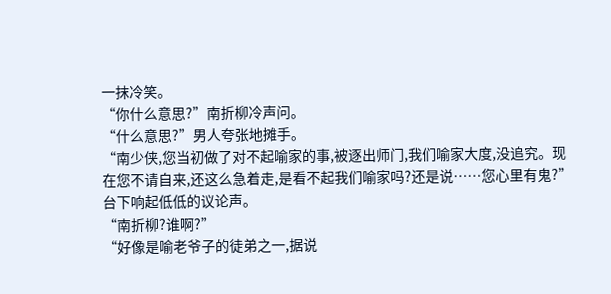一抹冷笑。
“你什么意思?”南折柳冷声问。
“什么意思?”男人夸张地摊手。
“南少侠,您当初做了对不起喻家的事,被逐出师门,我们喻家大度,没追究。现在您不请自来,还这么急着走,是看不起我们喻家吗?还是说……您心里有鬼?”
台下响起低低的议论声。
“南折柳?谁啊?”
“好像是喻老爷子的徒弟之一,据说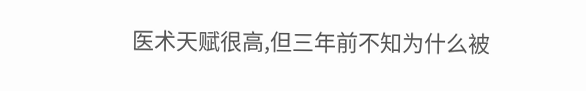医术天赋很高,但三年前不知为什么被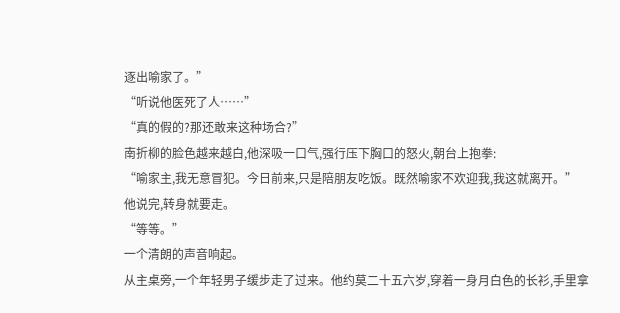逐出喻家了。”
“听说他医死了人……”
“真的假的?那还敢来这种场合?”
南折柳的脸色越来越白,他深吸一口气,强行压下胸口的怒火,朝台上抱拳:
“喻家主,我无意冒犯。今日前来,只是陪朋友吃饭。既然喻家不欢迎我,我这就离开。”
他说完,转身就要走。
“等等。”
一个清朗的声音响起。
从主桌旁,一个年轻男子缓步走了过来。他约莫二十五六岁,穿着一身月白色的长衫,手里拿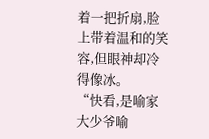着一把折扇,脸上带着温和的笑容,但眼神却冷得像冰。
“快看,是喻家大少爷喻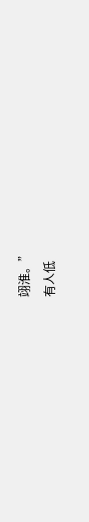翊淮。”
有人低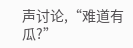声讨论,“难道有瓜?”